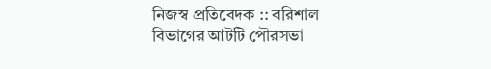নিজস্ব প্রতিবেদক :: বরিশাল বিভাগের আটটি পৌরসভা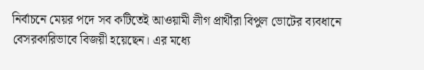নির্বাচনে মেয়র পদে সব কটিতেই আওয়ামী লীগ প্রার্থীরা বিপুল ভোটের ব্যবধানে বেসরকারিভাবে বিজয়ী হয়েছেন। এর মধ্যে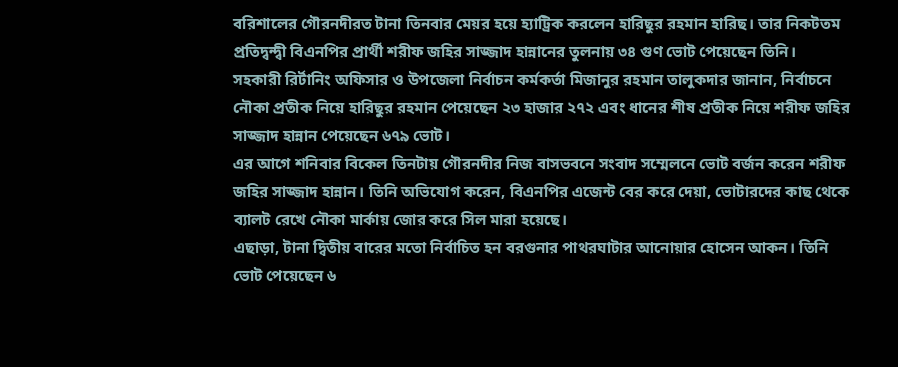বরিশালের গৌরনদীরত টানা তিনবার মেয়র হয়ে হ্যাট্রিক করলেন হারিছুর রহমান হারিছ। তার নিকটতম প্রতিদ্বন্দ্বী বিএনপির প্রার্থী শরীফ জহির সাজ্জাদ হান্নানের তুলনায় ৩৪ গুণ ভোট পেয়েছেন তিনি।
সহকারী রির্টানিং অফিসার ও উপজেলা নির্বাচন কর্মকর্তা মিজানুর রহমান তালুকদার জানান, নির্বাচনে নৌকা প্রতীক নিয়ে হারিছুর রহমান পেয়েছেন ২৩ হাজার ২৭২ এবং ধানের শীষ প্রতীক নিয়ে শরীফ জহির সাজ্জাদ হান্নান পেয়েছেন ৬৭৯ ভোট।
এর আগে শনিবার বিকেল তিনটায় গৌরনদীর নিজ বাসভবনে সংবাদ সম্মেলনে ভোট বর্জন করেন শরীফ জহির সাজ্জাদ হান্নান। তিনি অভিযোগ করেন, বিএনপির এজেন্ট বের করে দেয়া, ভোটারদের কাছ থেকে ব্যালট রেখে নৌকা মার্কায় জোর করে সিল মারা হয়েছে।
এছাড়া, টানা দ্বিতীয় বারের মতো নির্বাচিত হন বরগুনার পাথরঘাটার আনোয়ার হোসেন আকন। তিনি ভোট পেয়েছেন ৬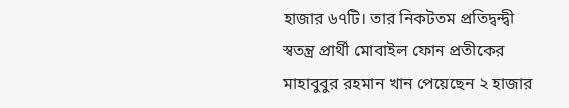হাজার ৬৭টি। তার নিকটতম প্রতিদ্বন্দ্বী স্বতন্ত্র প্রার্থী মোবাইল ফোন প্রতীকের মাহাবুবুর রহমান খান পেয়েছেন ২ হাজার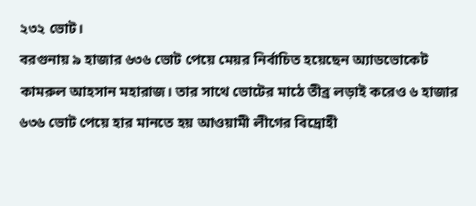২৩২ ভোট।
বরগুনায় ৯ হাজার ৬৩৬ ভোট পেয়ে মেয়র নির্বাচিত হয়েছেন অ্যাডভোকেট কামরুল আহসান মহারাজ। তার সাথে ভোটের মাঠে তীব্র লড়াই করেও ৬ হাজার ৬৩৬ ভোট পেয়ে হার মানতে হয় আওয়ামী লীগের বিদ্রোহী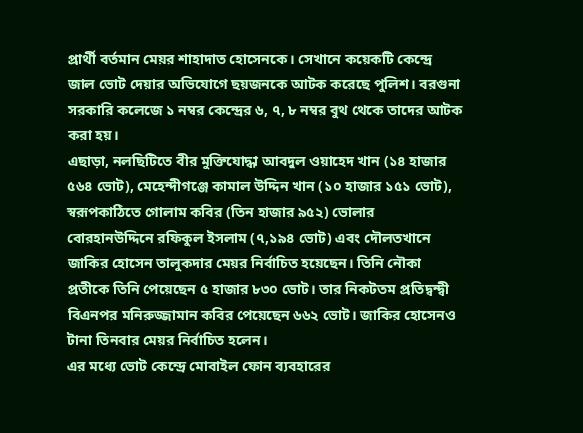প্রার্থী বর্তমান মেয়র শাহাদাত হোসেনকে। সেখানে কয়েকটি কেন্দ্রে জাল ভোট দেয়ার অভিযোগে ছয়জনকে আটক করেছে পুলিশ। বরগুনা সরকারি কলেজে ১ নম্বর কেন্দ্রের ৬, ৭, ৮ নম্বর বুথ থেকে তাদের আটক করা হয়।
এছাড়া, নলছিটিতে বীর মুক্তিযোদ্ধা আবদুল ওয়াহেদ খান (১৪ হাজার ৫৬৪ ভোট), মেহেন্দীগঞ্জে কামাল উদ্দিন খান (১০ হাজার ১৫১ ভোট), স্বরূপকাঠিতে গোলাম কবির (তিন হাজার ৯৫২) ভোলার বোরহানউদ্দিনে রফিকুল ইসলাম (৭,১৯৪ ভোট) এবং দৌলতখানে জাকির হোসেন তালুকদার মেয়র নির্বাচিত হয়েছেন। তিনি নৌকা প্রতীকে তিনি পেয়েছেন ৫ হাজার ৮৩০ ভোট। তার নিকটতম প্রতিদ্বন্দ্বী বিএনপর মনিরুজ্জামান কবির পেয়েছেন ৬৬২ ভোট। জাকির হোসেনও টানা তিনবার মেয়র নির্বাচিত হলেন।
এর মধ্যে ভোট কেন্দ্রে মোবাইল ফোন ব্যবহারের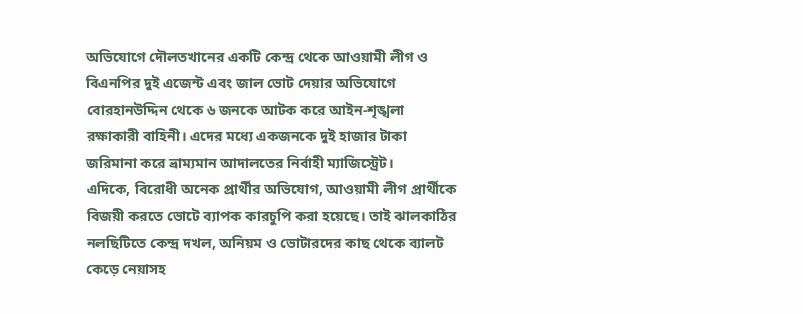অভিযোগে দৌলতখানের একটি কেন্দ্র থেকে আওয়ামী লীগ ও বিএনপির দুই এজেন্ট এবং জাল ভোট দেয়ার অভিযোগে বোরহানউদ্দিন থেকে ৬ জনকে আটক করে আইন-শৃঙ্খলা রক্ষাকারী বাহিনী। এদের মধ্যে একজনকে দুই হাজার টাকা জরিমানা করে ভ্রাম্যমান আদালতের নির্বাহী ম্যাজিস্ট্রেট।
এদিকে, বিরোধী অনেক প্রার্থীর অভিযোগ, আওয়ামী লীগ প্রার্থীকে বিজয়ী করতে ভোটে ব্যাপক কারচুপি করা হয়েছে। তাই ঝালকাঠির নলছিটিতে কেন্দ্র দখল, অনিয়ম ও ভোটারদের কাছ থেকে ব্যালট কেড়ে নেয়াসহ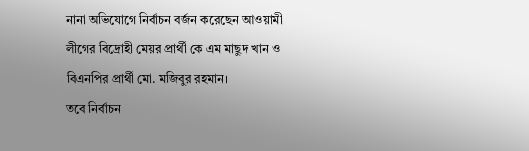নানা অভিযোগে নির্বাচন বর্জন করেছেন আওয়ামী লীগের বিদ্রোহী মেয়র প্রার্থী কে এম মাছুদ খান ও বিএনপির প্রার্থী মো. মজিবুর রহমান।
তবে নির্বাচন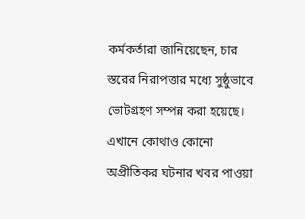কর্মকর্তারা জানিয়েছেন, চার স্তরের নিরাপত্তার মধ্যে সুষ্ঠুভাবে ভোটগ্রহণ সম্পন্ন করা হয়েছে। এখানে কোথাও কোনো অপ্রীতিকর ঘটনার খবর পাওয়া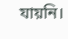যায়নি।